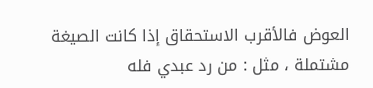العوض فالأقرب الاستحقاق إذا كانت الصيغة مشتملة ، مثل : من رد عبدي فله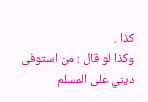كذا .
وكذا لو قال : من استوفى ديني على المسلم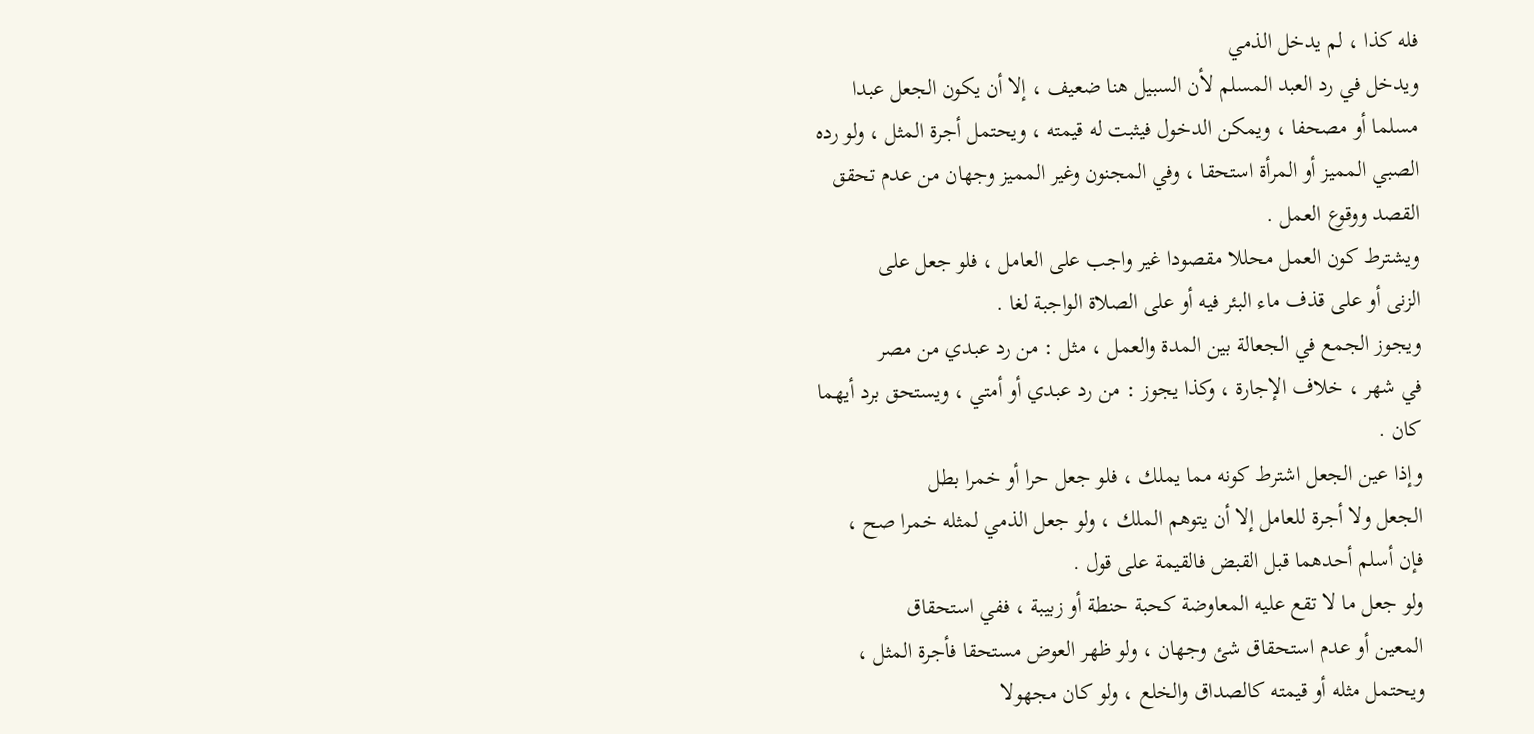فله كذا ، لم يدخل الذمي
ويدخل في رد العبد المسلم لأن السبيل هنا ضعيف ، إلا أن يكون الجعل عبدا
مسلما أو مصحفا ، ويمكن الدخول فيثبت له قيمته ، ويحتمل أجرة المثل ، ولو رده
الصبي المميز أو المرأة استحقا ، وفي المجنون وغير المميز وجهان من عدم تحقق
القصد ووقوع العمل .
ويشترط كون العمل محللا مقصودا غير واجب على العامل ، فلو جعل على
الزنى أو على قذف ماء البئر فيه أو على الصلاة الواجبة لغا .
ويجوز الجمع في الجعالة بين المدة والعمل ، مثل : من رد عبدي من مصر
في شهر ، خلاف الإجارة ، وكذا يجوز : من رد عبدي أو أمتي ، ويستحق برد أيهما
كان .
وإذا عين الجعل اشترط كونه مما يملك ، فلو جعل حرا أو خمرا بطل
الجعل ولا أجرة للعامل إلا أن يتوهم الملك ، ولو جعل الذمي لمثله خمرا صح ،
فإن أسلم أحدهما قبل القبض فالقيمة على قول .
ولو جعل ما لا تقع عليه المعاوضة كحبة حنطة أو زبيبة ، ففي استحقاق
المعين أو عدم استحقاق شئ وجهان ، ولو ظهر العوض مستحقا فأجرة المثل ،
ويحتمل مثله أو قيمته كالصداق والخلع ، ولو كان مجهولا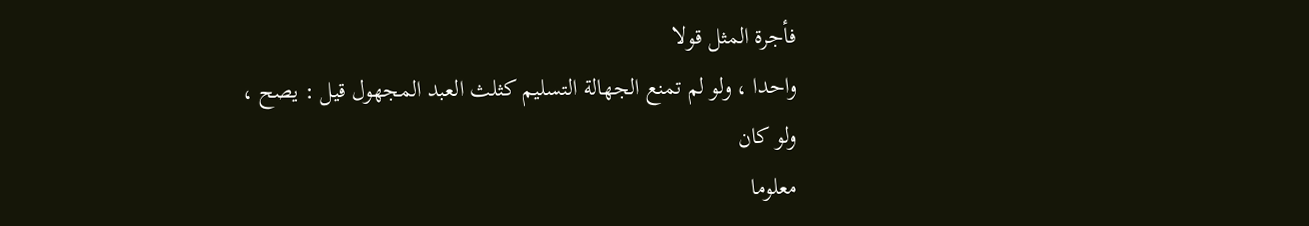فأجرة المثل قولا
واحدا ، ولو لم تمنع الجهالة التسليم كثلث العبد المجهول قيل : يصح ، ولو كان
معلوما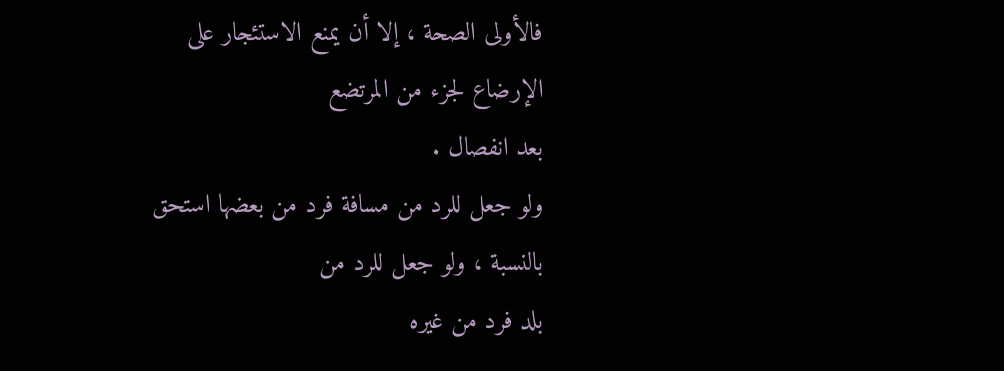فالأولى الصحة ، إلا أن يمنع الاستئجار على الإرضاع لجزء من المرتضع
بعد انفصال .
ولو جعل للرد من مسافة فرد من بعضها استحق بالنسبة ، ولو جعل للرد من
بلد فرد من غيره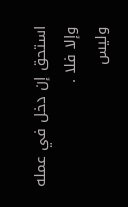استحق إن دخل في عمله وإلا فلا .
وليس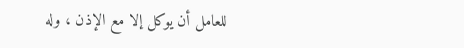للعامل أن يوكل إلا مع الإذن ، وله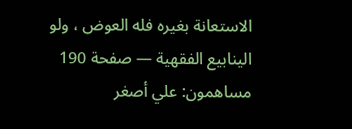الاستعانة بغيره فله العوض ، ولو
الينابيع الفقهية — صفحة 190
مساهمون: علي أصغر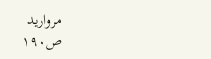مرواريد
ص١٩٠